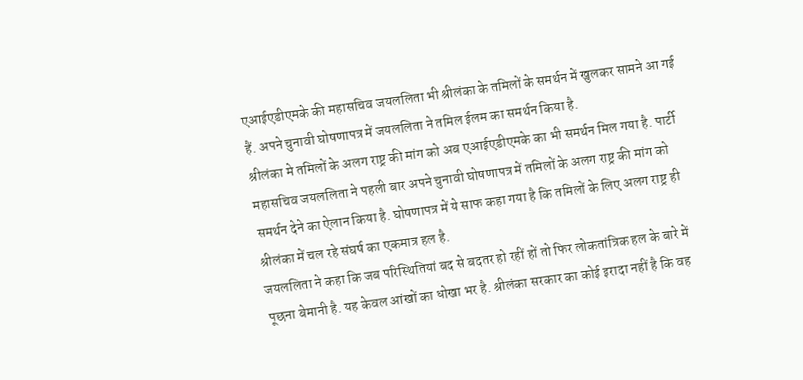एआईएडीएमके की महासचिव जयललिता भी श्रीलंका के तमिलों के समर्थन में खुलकर सामने आ गई हैं. अपने चुनावी घोषणापत्र में जयललिता ने तमिल ईलम का समर्थन किया है.
श्रीलंका मे तमिलों के अलग राष्ट्र की मांग को अब एआईएडीएमके का भी समर्थन मिल गया है. पार्टी महासचिव जयललिता ने पहली बार अपने चुनावी घोषणापत्र में तमिलों के अलग राष्ट्र की मांग को समर्थन देने का ऐलान किया है. घोषणापत्र में ये साफ कहा गया है कि तमिलों के लिए अलग राष्ट्र ही श्रीलंका में चल रहे संघर्ष का एकमात्र हल है.
जयललिता ने कहा कि जब परिस्थितियां बद से बदतर हो रहीं हों तो फिर लोकतांत्रिक हल के बारे में पूछना बेमानी है. यह केवल आंखों का धोखा भर है. श्रीलंका सरकार का कोई इरादा नहीं है कि वह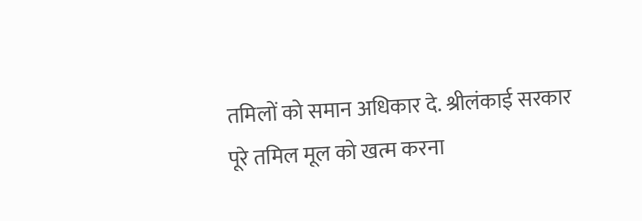तमिलों को समान अधिकार दे. श्रीलंकाई सरकार पूरे तमिल मूल को खत्म करना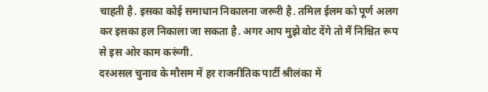चाहती है. इसका कोई समाधान निकालना जरूरी है. तमिल ईलम को पूर्ण अलग कर इसका हल निकाला जा सकता है. अगर आप मुझे वोट देंगे तो मैं निश्चित रूप से इस ओर काम करूंगी.
दरअसल चुनाव के मौसम में हर राजनीतिक पार्टी श्रीलंका में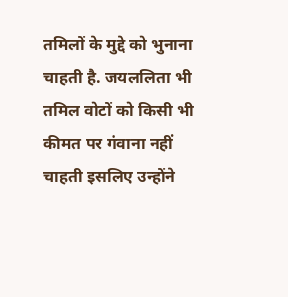तमिलों के मुद्दे को भुनाना चाहती है. जयललिता भी तमिल वोटों को किसी भी कीमत पर गंवाना नहीं चाहती इसलिए उन्होंने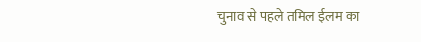चुनाव से पहले तमिल ईलम का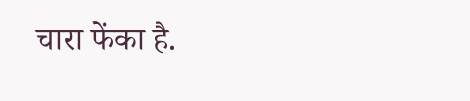चारा फेंका है.